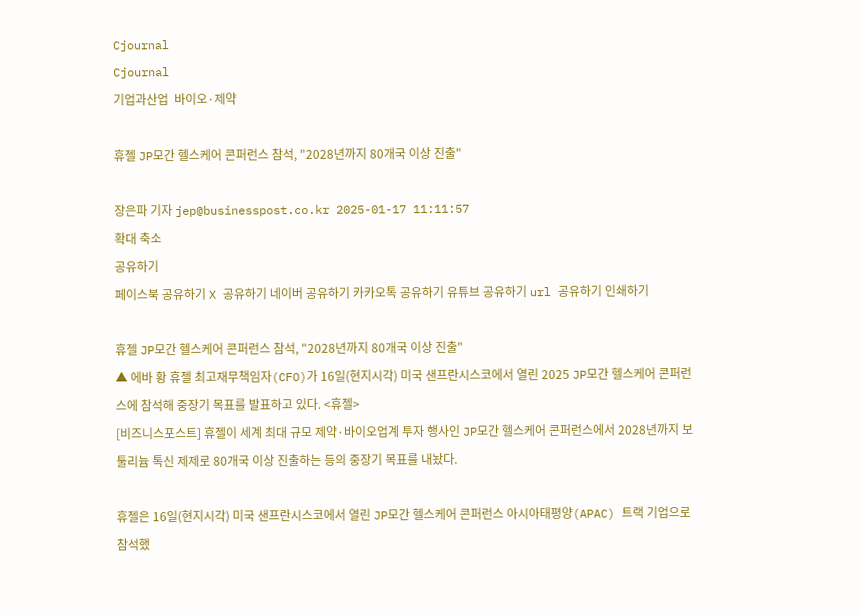Cjournal
Cjournal
기업과산업  바이오·제약

휴젤 JP모간 헬스케어 콘퍼런스 참석, "2028년까지 80개국 이상 진출"

장은파 기자 jep@businesspost.co.kr 2025-01-17 11:11:57
확대 축소
공유하기
페이스북 공유하기 X 공유하기 네이버 공유하기 카카오톡 공유하기 유튜브 공유하기 url 공유하기 인쇄하기

휴젤 JP모간 헬스케어 콘퍼런스 참석, "2028년까지 80개국 이상 진출"
▲ 에바 황 휴젤 최고재무책임자(CFO)가 16일(현지시각) 미국 샌프란시스코에서 열린 2025 JP모간 헬스케어 콘퍼런스에 참석해 중장기 목표를 발표하고 있다. <휴젤>
[비즈니스포스트] 휴젤이 세계 최대 규모 제약·바이오업계 투자 행사인 JP모간 헬스케어 콘퍼런스에서 2028년까지 보툴리늄 톡신 제제로 80개국 이상 진출하는 등의 중장기 목표를 내놨다.

휴젤은 16일(현지시각) 미국 샌프란시스코에서 열린 JP모간 헬스케어 콘퍼런스 아시아태평양(APAC) 트랙 기업으로 참석했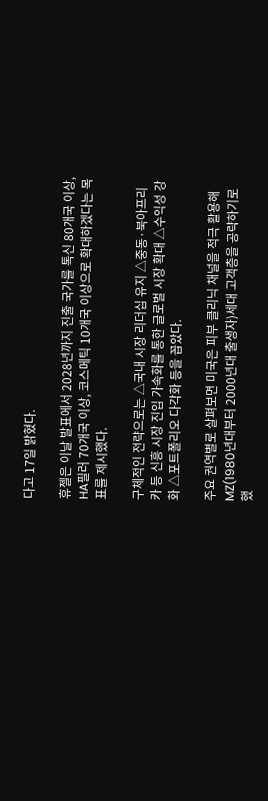다고 17일 밝혔다.

휴젤은 이날 발표에서 2028년까지 진출 국가를 톡신 80개국 이상, HA필러 70개국 이상, 코스메틱 10개국 이상으로 확대하겠다는 목표를 제시했다.

구체적인 전략으로는 △국내 시장 리더십 유지 △중동·북아프리카 등 신흥 시장 진입 가속화를 통한 글로벌 시장 확대 △수익성 강화 △포트폴리오 다각화 등을 꼽았다.

주요 권역별로 살펴보면 미국은 피부 클리닉 채널을 적극 활용해 MZ(1980년대부터 2000년대 출생자)세대 고객층을 공략하기로 했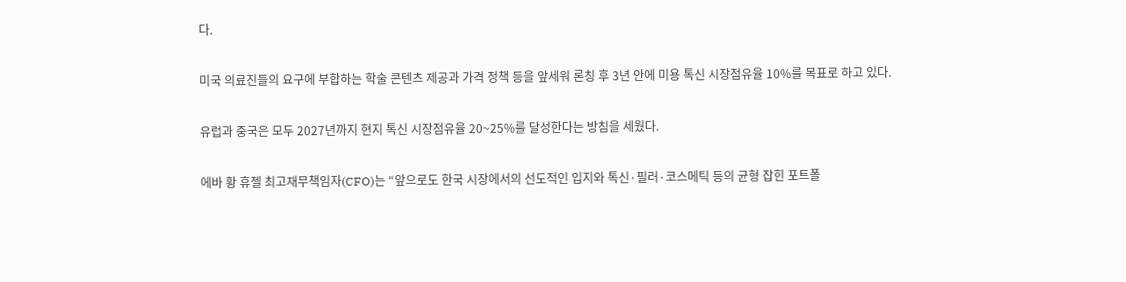다.

미국 의료진들의 요구에 부합하는 학술 콘텐츠 제공과 가격 정책 등을 앞세워 론칭 후 3년 안에 미용 톡신 시장점유율 10%를 목표로 하고 있다.

유럽과 중국은 모두 2027년까지 현지 톡신 시장점유율 20~25%를 달성한다는 방침을 세웠다.

에바 황 휴젤 최고재무책임자(CFO)는 “앞으로도 한국 시장에서의 선도적인 입지와 톡신·필러·코스메틱 등의 균형 잡힌 포트폴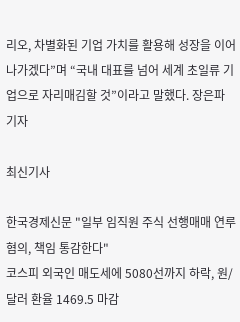리오, 차별화된 기업 가치를 활용해 성장을 이어나가겠다”며 “국내 대표를 넘어 세계 초일류 기업으로 자리매김할 것”이라고 말했다. 장은파 기자

최신기사

한국경제신문 "일부 임직원 주식 선행매매 연루 혐의, 책임 통감한다"
코스피 외국인 매도세에 5080선까지 하락, 원/달러 환율 1469.5 마감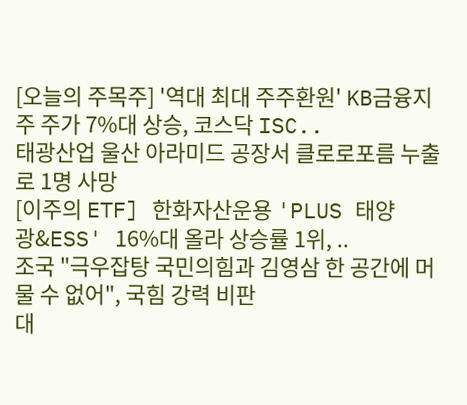[오늘의 주목주] '역대 최대 주주환원' KB금융지주 주가 7%대 상승, 코스닥 ISC..
태광산업 울산 아라미드 공장서 클로로포름 누출로 1명 사망
[이주의 ETF] 한화자산운용 'PLUS 태양광&ESS' 16%대 올라 상승률 1위, ..
조국 "극우잡탕 국민의힘과 김영삼 한 공간에 머물 수 없어", 국힘 강력 비판
대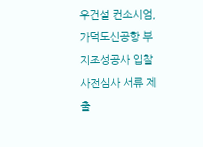우건설 컨소시엄, 가덕도신공항 부지조성공사 입찰 사전심사 서류 제출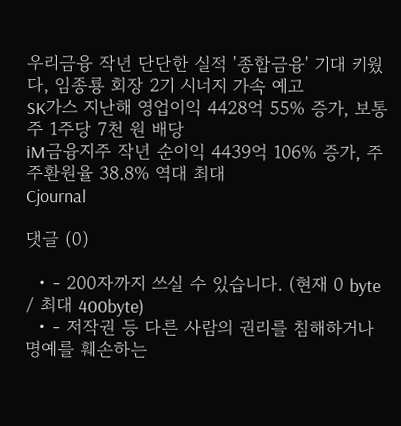우리금융 작년 단단한 실적 '종합금융' 기대 키웠다, 임종룡 회장 2기 시너지 가속 예고
SK가스 지난해 영업이익 4428억 55% 증가, 보통주 1주당 7천 원 배당
iM금융지주 작년 순이익 4439억 106% 증가, 주주환원율 38.8% 역대 최대
Cjournal

댓글 (0)

  • - 200자까지 쓰실 수 있습니다. (현재 0 byte / 최대 400byte)
  • - 저작권 등 다른 사람의 권리를 침해하거나 명예를 훼손하는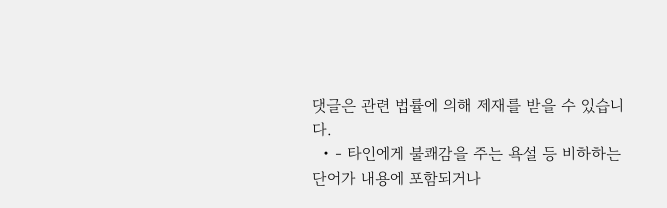댓글은 관련 법률에 의해 제재를 받을 수 있습니다.
  • - 타인에게 불쾌감을 주는 욕설 등 비하하는 단어가 내용에 포함되거나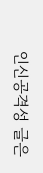인신공격성 글은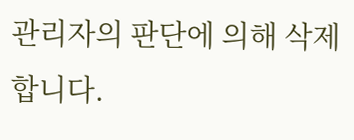관리자의 판단에 의해 삭제 합니다.